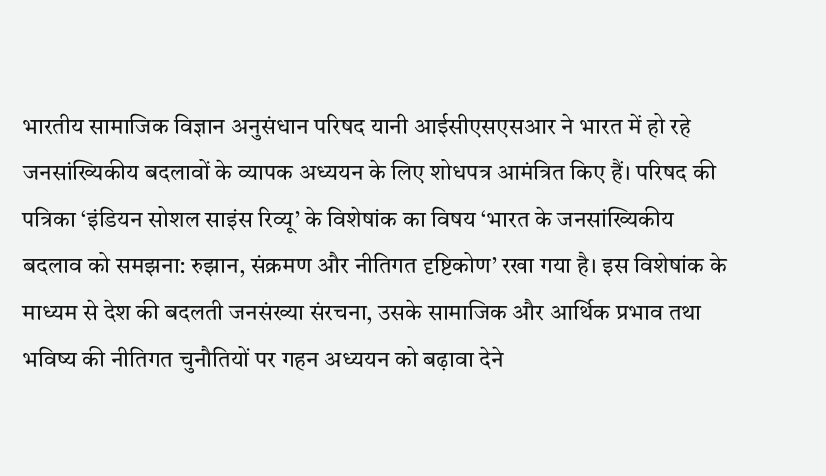भारतीय सामाजिक विज्ञान अनुसंधान परिषद यानी आईसीएसएसआर ने भारत में हो रहे जनसांख्यिकीय बदलावों के व्यापक अध्ययन के लिए शोधपत्र आमंत्रित किए हैं। परिषद की पत्रिका ‘इंडियन सोशल साइंस रिव्यू’ के विशेषांक का विषय ‘भारत के जनसांख्यिकीय बदलाव को समझना: रुझान, संक्रमण और नीतिगत दृष्टिकोण’ रखा गया है। इस विशेषांक के माध्यम से देश की बदलती जनसंख्या संरचना, उसके सामाजिक और आर्थिक प्रभाव तथा भविष्य की नीतिगत चुनौतियों पर गहन अध्ययन को बढ़ावा देने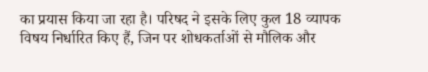का प्रयास किया जा रहा है। परिषद ने इसके लिए कुल 18 व्यापक विषय निर्धारित किए हैं, जिन पर शोधकर्ताओं से मौलिक और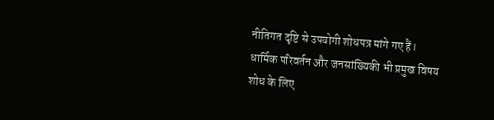नीतिगत दृष्टि से उपयोगी शोधपत्र मांगे गए हैं।
धार्मिक परिवर्तन और जनसांख्यिकी भी प्रमुख विषय
शोध के लिए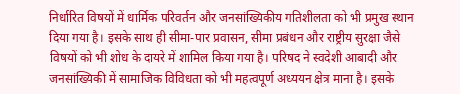निर्धारित विषयों में धार्मिक परिवर्तन और जनसांख्यिकीय गतिशीलता को भी प्रमुख स्थान दिया गया है। इसके साथ ही सीमा-पार प्रवासन, सीमा प्रबंधन और राष्ट्रीय सुरक्षा जैसे विषयों को भी शोध के दायरे में शामिल किया गया है। परिषद ने स्वदेशी आबादी और जनसांख्यिकी में सामाजिक विविधता को भी महत्वपूर्ण अध्ययन क्षेत्र माना है। इसके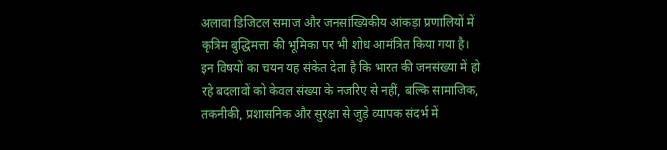अलावा डिजिटल समाज और जनसांख्यिकीय आंकड़ा प्रणालियों में कृत्रिम बुद्धिमत्ता की भूमिका पर भी शोध आमंत्रित किया गया है। इन विषयों का चयन यह संकेत देता है कि भारत की जनसंख्या में हो रहे बदलावों को केवल संख्या के नजरिए से नहीं, बल्कि सामाजिक, तकनीकी, प्रशासनिक और सुरक्षा से जुड़े व्यापक संदर्भ में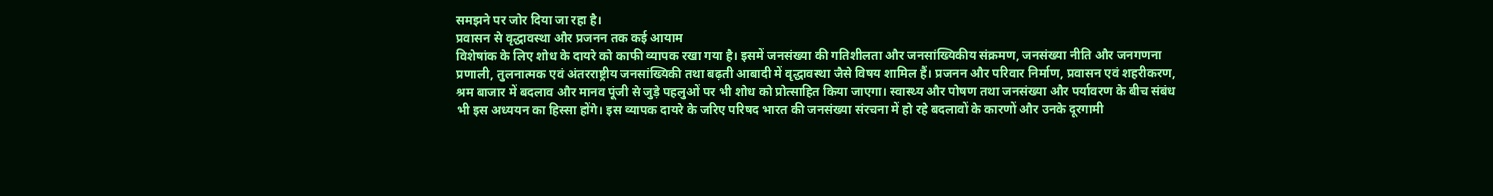समझने पर जोर दिया जा रहा है।
प्रवासन से वृद्धावस्था और प्रजनन तक कई आयाम
विशेषांक के लिए शोध के दायरे को काफी व्यापक रखा गया है। इसमें जनसंख्या की गतिशीलता और जनसांख्यिकीय संक्रमण, जनसंख्या नीति और जनगणना प्रणाली, तुलनात्मक एवं अंतरराष्ट्रीय जनसांख्यिकी तथा बढ़ती आबादी में वृद्धावस्था जैसे विषय शामिल हैं। प्रजनन और परिवार निर्माण, प्रवासन एवं शहरीकरण, श्रम बाजार में बदलाव और मानव पूंजी से जुड़े पहलुओं पर भी शोध को प्रोत्साहित किया जाएगा। स्वास्थ्य और पोषण तथा जनसंख्या और पर्यावरण के बीच संबंध भी इस अध्ययन का हिस्सा होंगे। इस व्यापक दायरे के जरिए परिषद भारत की जनसंख्या संरचना में हो रहे बदलावों के कारणों और उनके दूरगामी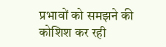प्रभावों को समझने की कोशिश कर रही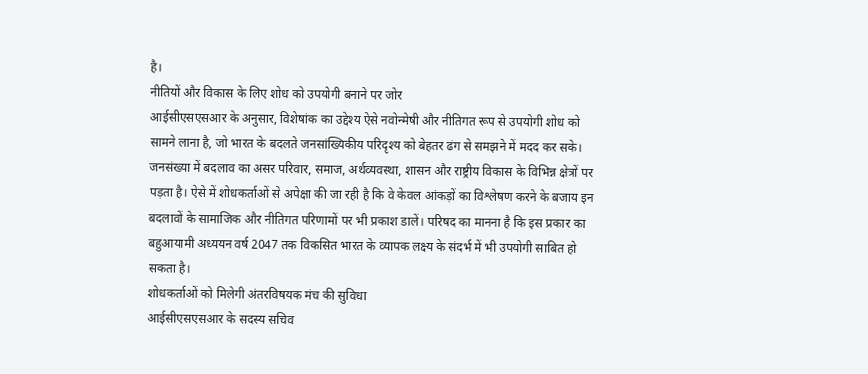है।
नीतियों और विकास के लिए शोध को उपयोगी बनाने पर जोर
आईसीएसएसआर के अनुसार, विशेषांक का उद्देश्य ऐसे नवोन्मेषी और नीतिगत रूप से उपयोगी शोध को सामने लाना है, जो भारत के बदलते जनसांख्यिकीय परिदृश्य को बेहतर ढंग से समझने में मदद कर सके। जनसंख्या में बदलाव का असर परिवार, समाज, अर्थव्यवस्था, शासन और राष्ट्रीय विकास के विभिन्न क्षेत्रों पर पड़ता है। ऐसे में शोधकर्ताओं से अपेक्षा की जा रही है कि वे केवल आंकड़ों का विश्लेषण करने के बजाय इन बदलावों के सामाजिक और नीतिगत परिणामों पर भी प्रकाश डालें। परिषद का मानना है कि इस प्रकार का बहुआयामी अध्ययन वर्ष 2047 तक विकसित भारत के व्यापक लक्ष्य के संदर्भ में भी उपयोगी साबित हो सकता है।
शोधकर्ताओं को मिलेगी अंतरविषयक मंच की सुविधा
आईसीएसएसआर के सदस्य सचिव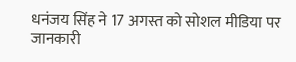धनंजय सिंह ने 17 अगस्त को सोशल मीडिया पर जानकारी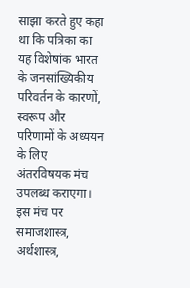साझा करते हुए कहा था कि पत्रिका का यह विशेषांक भारत के जनसांख्यिकीय परिवर्तन के कारणों, स्वरूप और परिणामों के अध्ययन के लिए अंतरविषयक मंच उपलब्ध कराएगा। इस मंच पर समाजशास्त्र, अर्थशास्त्र,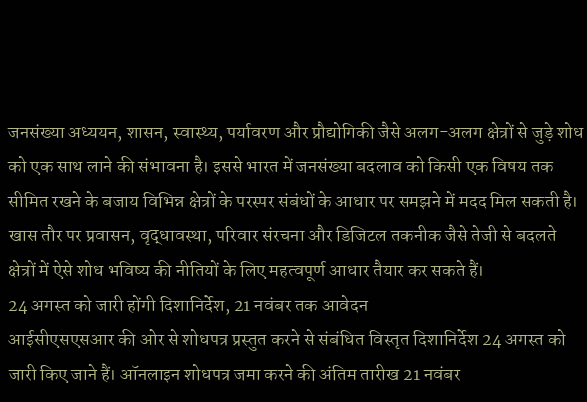जनसंख्या अध्ययन, शासन, स्वास्थ्य, पर्यावरण और प्रौद्योगिकी जैसे अलग-अलग क्षेत्रों से जुड़े शोध को एक साथ लाने की संभावना है। इससे भारत में जनसंख्या बदलाव को किसी एक विषय तक सीमित रखने के बजाय विभिन्न क्षेत्रों के परस्पर संबंधों के आधार पर समझने में मदद मिल सकती है। खास तौर पर प्रवासन, वृद्धावस्था, परिवार संरचना और डिजिटल तकनीक जैसे तेजी से बदलते क्षेत्रों में ऐसे शोध भविष्य की नीतियों के लिए महत्वपूर्ण आधार तैयार कर सकते हैं।
24 अगस्त को जारी होंगी दिशानिर्देश, 21 नवंबर तक आवेदन
आईसीएसएसआर की ओर से शोधपत्र प्रस्तुत करने से संबंधित विस्तृत दिशानिर्देश 24 अगस्त को जारी किए जाने हैं। ऑनलाइन शोधपत्र जमा करने की अंतिम तारीख 21 नवंबर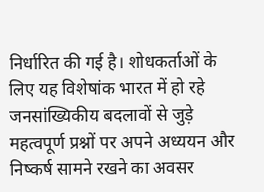निर्धारित की गई है। शोधकर्ताओं के लिए यह विशेषांक भारत में हो रहे जनसांख्यिकीय बदलावों से जुड़े महत्वपूर्ण प्रश्नों पर अपने अध्ययन और निष्कर्ष सामने रखने का अवसर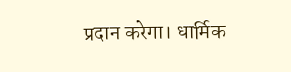प्रदान करेगा। धार्मिक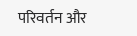परिवर्तन और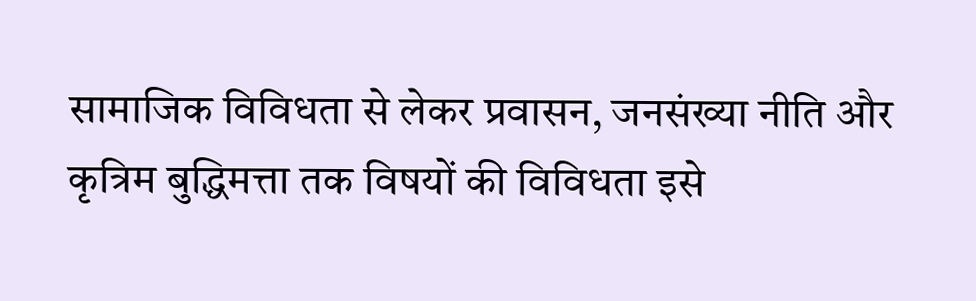सामाजिक विविधता से लेकर प्रवासन, जनसंख्या नीति और कृत्रिम बुद्धिमत्ता तक विषयों की विविधता इसे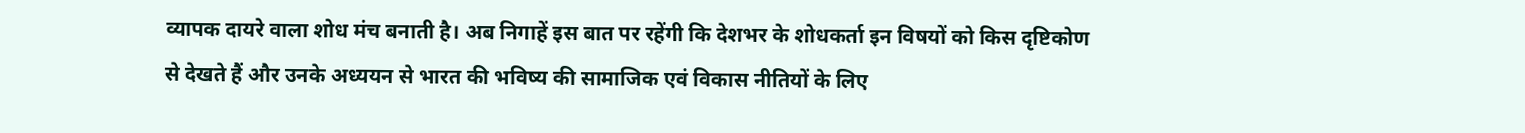व्यापक दायरे वाला शोध मंच बनाती है। अब निगाहें इस बात पर रहेंगी कि देशभर के शोधकर्ता इन विषयों को किस दृष्टिकोण से देखते हैं और उनके अध्ययन से भारत की भविष्य की सामाजिक एवं विकास नीतियों के लिए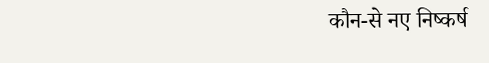कौन-से नए निष्कर्ष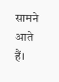सामने आते हैं।